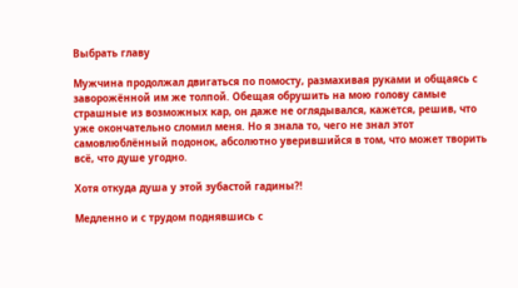Выбрать главу

Мужчина продолжал двигаться по помосту, размахивая руками и общаясь с заворожённой им же толпой. Обещая обрушить на мою голову самые страшные из возможных кар, он даже не оглядывался, кажется, решив, что уже окончательно сломил меня. Но я знала то, чего не знал этот самовлюблённый подонок, абсолютно уверившийся в том, что может творить всё, что душе угодно.

Хотя откуда душа у этой зубастой гадины?!

Медленно и с трудом поднявшись с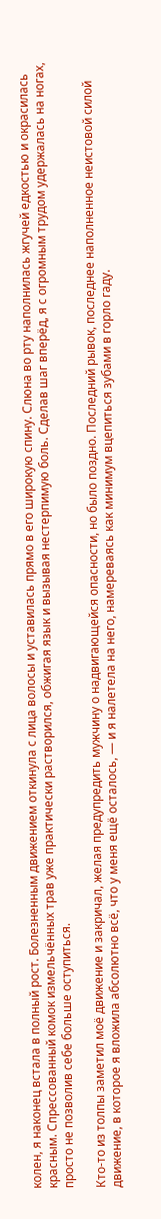колен, я наконец встала в полный рост. Болезненным движением откинула с лица волосы и уставилась прямо в его широкую спину. Слюна во рту наполнилась жгучей едкостью и окрасилась красным. Спрессованный комок измельчённых трав уже практически растворился, обжигая язык и вызывая нестерпимую боль. Сделав шаг вперёд, я с огромным трудом удержалась на ногах, просто не позволив себе больше оступиться.

Кто-то из толпы заметил моё движение и закричал, желая предупредить мужчину о надвигающейся опасности, но было поздно. Последний рывок, последнее наполненное неистовой силой движение, в которое я вложила абсолютно всё, что у меня ещё осталось, — и я налетела на него, намереваясь как минимум вцепиться зубами в горло гаду.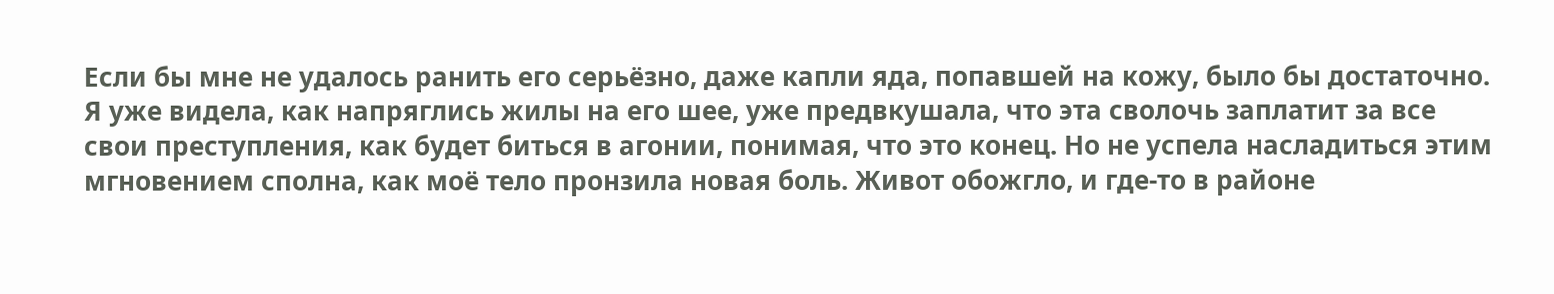Если бы мне не удалось ранить его серьёзно, даже капли яда, попавшей на кожу, было бы достаточно. Я уже видела, как напряглись жилы на его шее, уже предвкушала, что эта сволочь заплатит за все свои преступления, как будет биться в агонии, понимая, что это конец. Но не успела насладиться этим мгновением сполна, как моё тело пронзила новая боль. Живот обожгло, и где-то в районе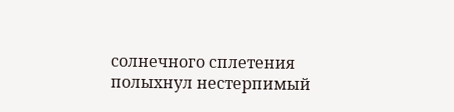солнечного сплетения полыхнул нестерпимый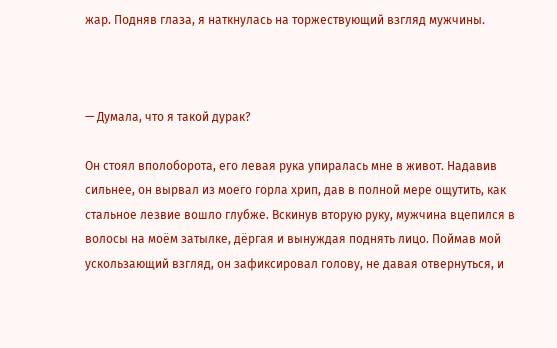жар. Подняв глаза, я наткнулась на торжествующий взгляд мужчины.



— Думала, что я такой дурак?

Он стоял вполоборота, его левая рука упиралась мне в живот. Надавив сильнее, он вырвал из моего горла хрип, дав в полной мере ощутить, как стальное лезвие вошло глубже. Вскинув вторую руку, мужчина вцепился в волосы на моём затылке, дёргая и вынуждая поднять лицо. Поймав мой ускользающий взгляд, он зафиксировал голову, не давая отвернуться, и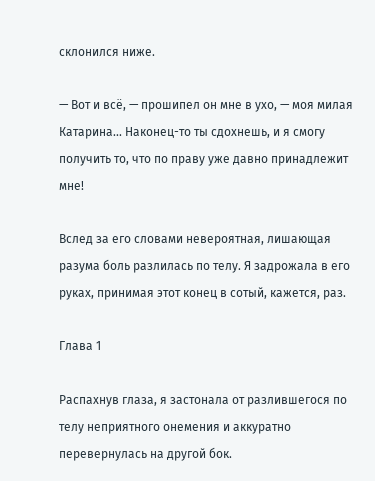склонился ниже.

— Вот и всё, — прошипел он мне в ухо, — моя милая Катарина... Наконец-то ты сдохнешь, и я смогу получить то, что по праву уже давно принадлежит мне!

Вслед за его словами невероятная, лишающая разума боль разлилась по телу. Я задрожала в его руках, принимая этот конец в сотый, кажется, раз.

Глава 1

Распахнув глаза, я застонала от разлившегося по телу неприятного онемения и аккуратно перевернулась на другой бок.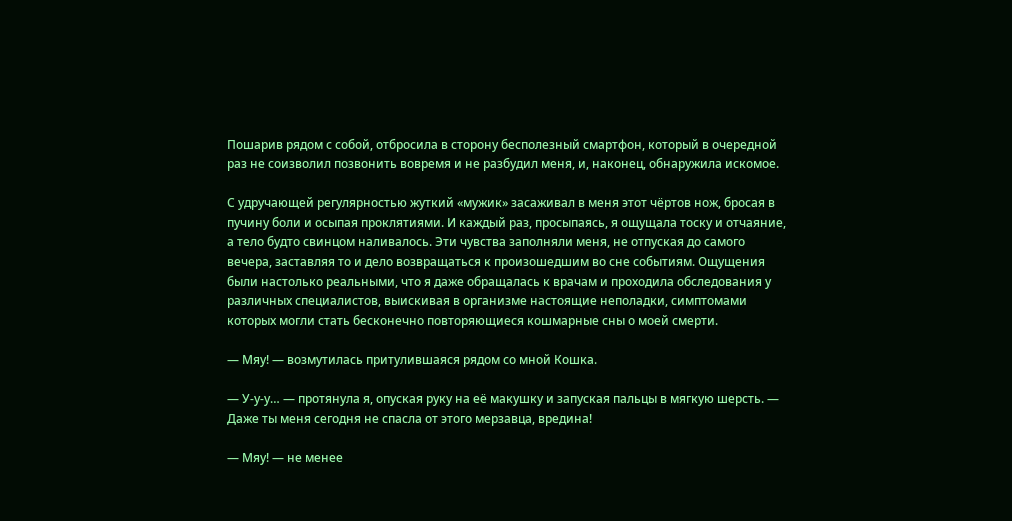Пошарив рядом с собой, отбросила в сторону бесполезный смартфон, который в очередной раз не соизволил позвонить вовремя и не разбудил меня, и, наконец, обнаружила искомое.

С удручающей регулярностью жуткий «мужик» засаживал в меня этот чёртов нож, бросая в пучину боли и осыпая проклятиями. И каждый раз, просыпаясь, я ощущала тоску и отчаяние, а тело будто свинцом наливалось. Эти чувства заполняли меня, не отпуская до самого вечера, заставляя то и дело возвращаться к произошедшим во сне событиям. Ощущения были настолько реальными, что я даже обращалась к врачам и проходила обследования у различных специалистов, выискивая в организме настоящие неполадки, симптомами которых могли стать бесконечно повторяющиеся кошмарные сны о моей смерти.

— Мяу! — возмутилась притулившаяся рядом со мной Кошка.

— У-у-у… — протянула я, опуская руку на её макушку и запуская пальцы в мягкую шерсть. — Даже ты меня сегодня не спасла от этого мерзавца, вредина!

— Мяу! — не менее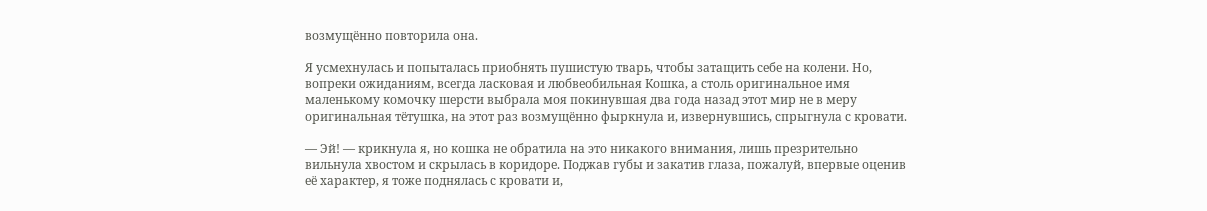возмущённо повторила она.

Я усмехнулась и попыталась приобнять пушистую тварь, чтобы затащить себе на колени. Но, вопреки ожиданиям, всегда ласковая и любвеобильная Кошка, а столь оригинальное имя маленькому комочку шерсти выбрала моя покинувшая два года назад этот мир не в меру оригинальная тётушка, на этот раз возмущённо фыркнула и, извернувшись, спрыгнула с кровати.

— Эй! — крикнула я, но кошка не обратила на это никакого внимания, лишь презрительно вильнула хвостом и скрылась в коридоре. Поджав губы и закатив глаза, пожалуй, впервые оценив её характер, я тоже поднялась с кровати и,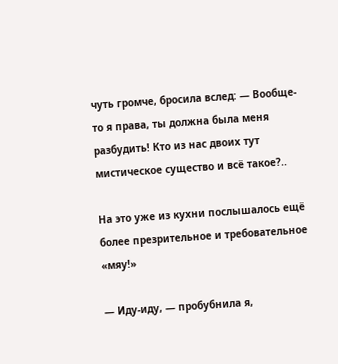чуть громче, бросила вслед: — Вообще-то я права, ты должна была меня разбудить! Кто из нас двоих тут мистическое существо и всё такое?..

На это уже из кухни послышалось ещё более презрительное и требовательное «мяу!»

— Иду-иду, — пробубнила я,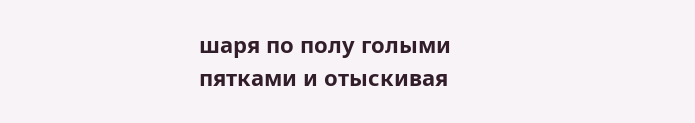шаря по полу голыми пятками и отыскивая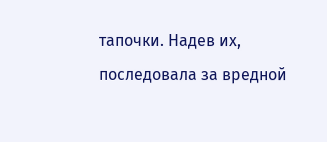тапочки. Надев их, последовала за вредной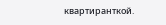квартиранткой.